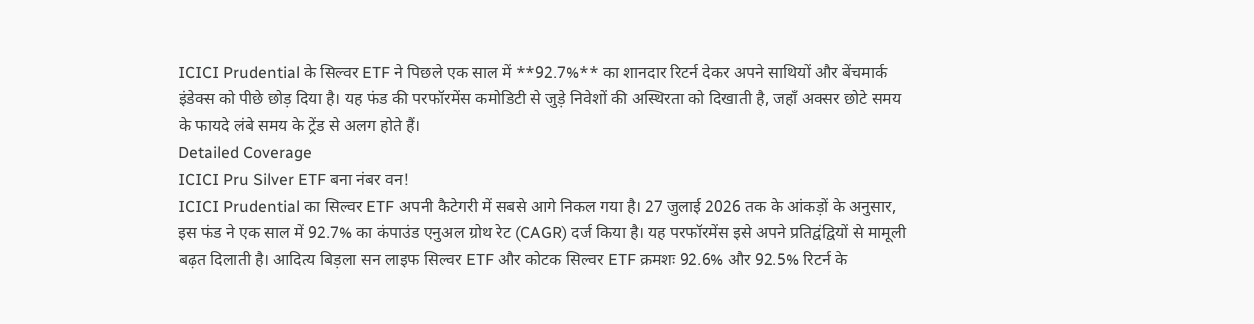ICICI Prudential के सिल्वर ETF ने पिछले एक साल में **92.7%** का शानदार रिटर्न देकर अपने साथियों और बेंचमार्क इंडेक्स को पीछे छोड़ दिया है। यह फंड की परफॉरमेंस कमोडिटी से जुड़े निवेशों की अस्थिरता को दिखाती है, जहाँ अक्सर छोटे समय के फायदे लंबे समय के ट्रेंड से अलग होते हैं।
Detailed Coverage
ICICI Pru Silver ETF बना नंबर वन!
ICICI Prudential का सिल्वर ETF अपनी कैटेगरी में सबसे आगे निकल गया है। 27 जुलाई 2026 तक के आंकड़ों के अनुसार, इस फंड ने एक साल में 92.7% का कंपाउंड एनुअल ग्रोथ रेट (CAGR) दर्ज किया है। यह परफॉरमेंस इसे अपने प्रतिद्वंद्वियों से मामूली बढ़त दिलाती है। आदित्य बिड़ला सन लाइफ सिल्वर ETF और कोटक सिल्वर ETF क्रमशः 92.6% और 92.5% रिटर्न के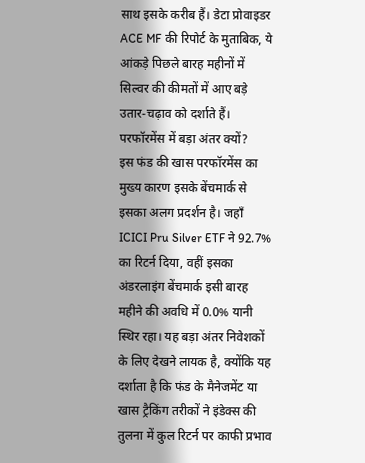साथ इसके करीब हैं। डेटा प्रोवाइडर ACE MF की रिपोर्ट के मुताबिक, ये आंकड़े पिछले बारह महीनों में सिल्वर की कीमतों में आए बड़े उतार-चढ़ाव को दर्शाते हैं।
परफॉरमेंस में बड़ा अंतर क्यों?
इस फंड की खास परफॉरमेंस का मुख्य कारण इसके बेंचमार्क से इसका अलग प्रदर्शन है। जहाँ ICICI Pru Silver ETF ने 92.7% का रिटर्न दिया, वहीं इसका अंडरलाइंग बेंचमार्क इसी बारह महीने की अवधि में 0.0% यानी स्थिर रहा। यह बड़ा अंतर निवेशकों के लिए देखने लायक है, क्योंकि यह दर्शाता है कि फंड के मैनेजमेंट या खास ट्रैकिंग तरीकों ने इंडेक्स की तुलना में कुल रिटर्न पर काफी प्रभाव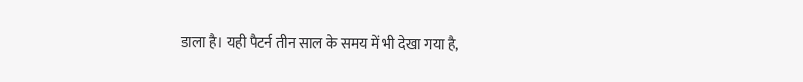डाला है। यही पैटर्न तीन साल के समय में भी देखा गया है,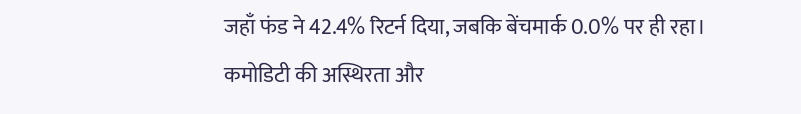जहाँ फंड ने 42.4% रिटर्न दिया, जबकि बेंचमार्क 0.0% पर ही रहा।
कमोडिटी की अस्थिरता और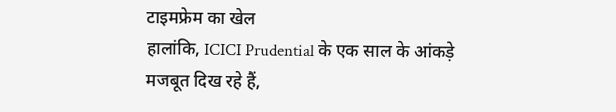टाइमफ्रेम का खेल
हालांकि, ICICI Prudential के एक साल के आंकड़े मजबूत दिख रहे हैं,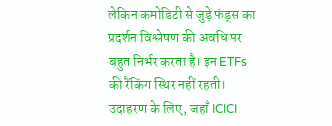लेकिन कमोडिटी से जुड़े फंड्स का प्रदर्शन विश्लेषण की अवधि पर बहुत निर्भर करता है। इन ETFs की रैंकिंग स्थिर नहीं रहती। उदाहरण के लिए, जहाँ ICICI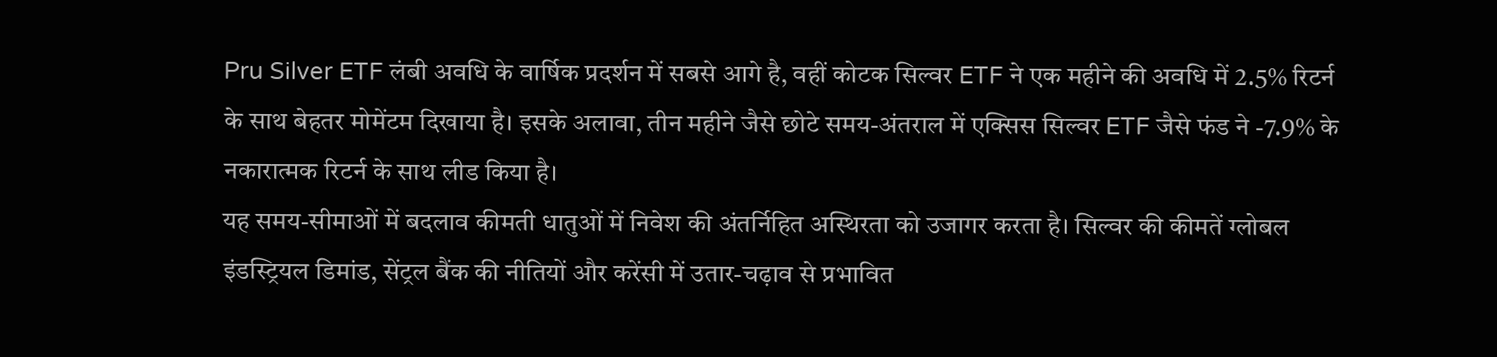Pru Silver ETF लंबी अवधि के वार्षिक प्रदर्शन में सबसे आगे है, वहीं कोटक सिल्वर ETF ने एक महीने की अवधि में 2.5% रिटर्न के साथ बेहतर मोमेंटम दिखाया है। इसके अलावा, तीन महीने जैसे छोटे समय-अंतराल में एक्सिस सिल्वर ETF जैसे फंड ने -7.9% के नकारात्मक रिटर्न के साथ लीड किया है।
यह समय-सीमाओं में बदलाव कीमती धातुओं में निवेश की अंतर्निहित अस्थिरता को उजागर करता है। सिल्वर की कीमतें ग्लोबल इंडस्ट्रियल डिमांड, सेंट्रल बैंक की नीतियों और करेंसी में उतार-चढ़ाव से प्रभावित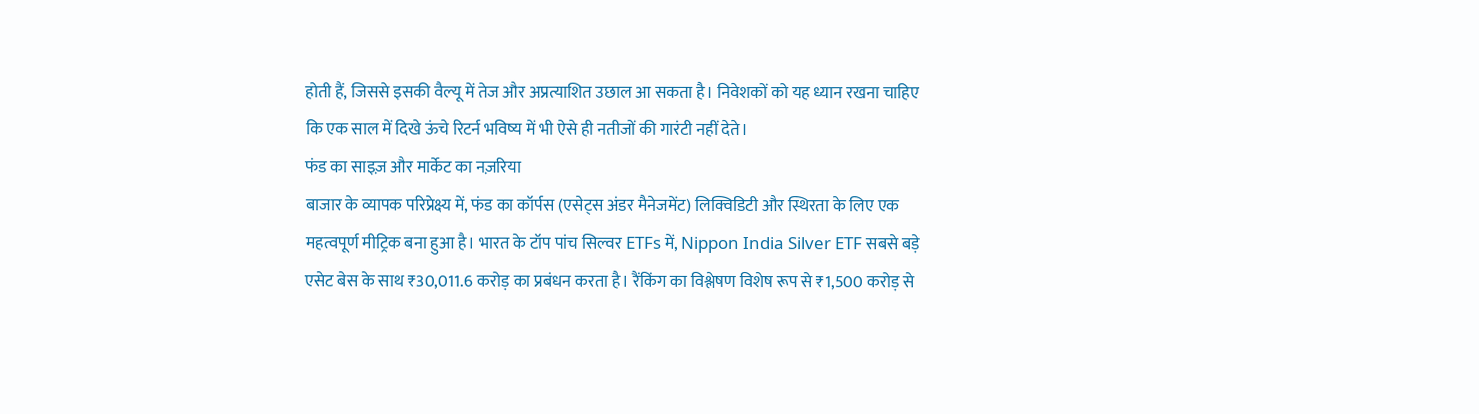होती हैं, जिससे इसकी वैल्यू में तेज और अप्रत्याशित उछाल आ सकता है। निवेशकों को यह ध्यान रखना चाहिए कि एक साल में दिखे ऊंचे रिटर्न भविष्य में भी ऐसे ही नतीजों की गारंटी नहीं देते।
फंड का साइज़ और मार्केट का नज़रिया
बाजार के व्यापक परिप्रेक्ष्य में, फंड का कॉर्पस (एसेट्स अंडर मैनेजमेंट) लिक्विडिटी और स्थिरता के लिए एक महत्वपूर्ण मीट्रिक बना हुआ है। भारत के टॉप पांच सिल्वर ETFs में, Nippon India Silver ETF सबसे बड़े एसेट बेस के साथ ₹30,011.6 करोड़ का प्रबंधन करता है। रैंकिंग का विश्लेषण विशेष रूप से ₹1,500 करोड़ से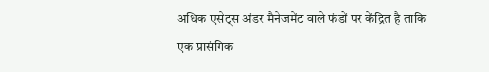अधिक एसेट्स अंडर मैनेजमेंट वाले फंडों पर केंद्रित है ताकि एक प्रासंगिक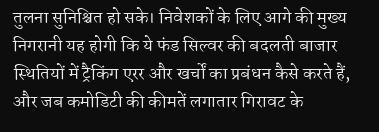तुलना सुनिश्चित हो सके। निवेशकों के लिए आगे की मुख्य निगरानी यह होगी कि ये फंड सिल्वर की बदलती बाजार स्थितियों में ट्रैकिंग एरर और खर्चों का प्रबंधन कैसे करते हैं, और जब कमोडिटी की कीमतें लगातार गिरावट के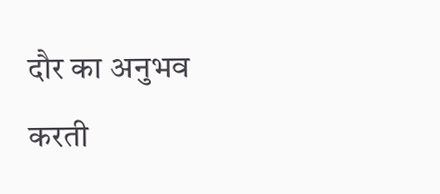दौर का अनुभव करती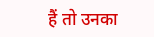हैं तो उनका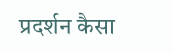प्रदर्शन कैसा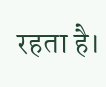रहता है।